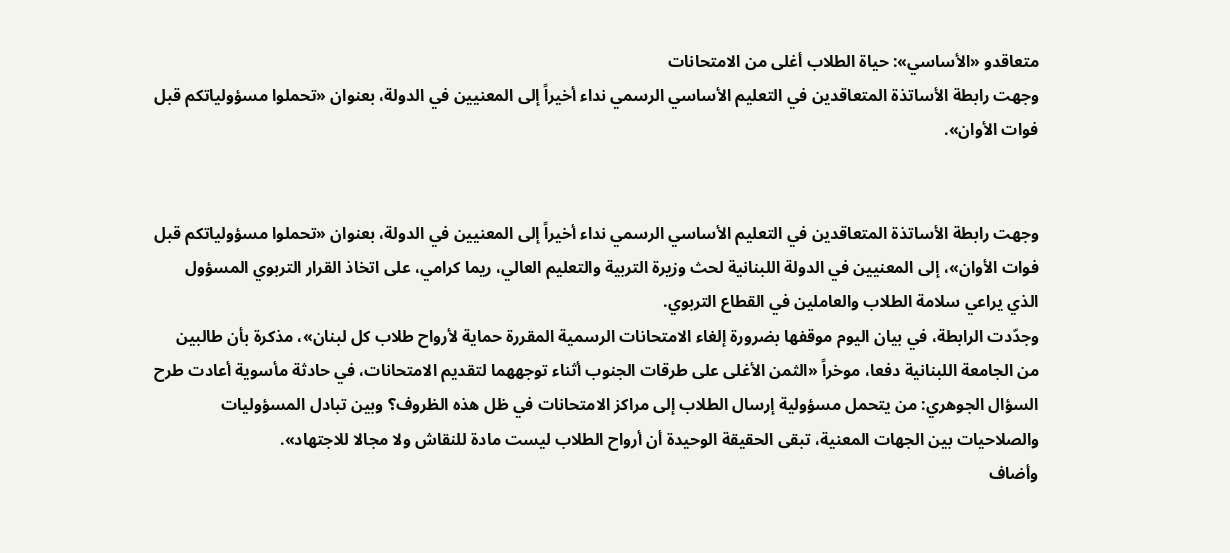متعاقدو «الأساسي»: حياة الطلاب أغلى من الامتحانات
وجهت رابطة الأساتذة المتعاقدين في التعليم الأساسي الرسمي نداء أخيراً إلى المعنيين في الدولة، بعنوان «تحملوا مسؤولياتكم قبل فوات الأوان».


وجهت رابطة الأساتذة المتعاقدين في التعليم الأساسي الرسمي نداء أخيراً إلى المعنيين في الدولة، بعنوان «تحملوا مسؤولياتكم قبل فوات الأوان»، إلى المعنيين في الدولة اللبنانية لحث وزيرة التربية والتعليم العالي، ريما كرامي، على اتخاذ القرار التربوي المسؤول الذي يراعي سلامة الطلاب والعاملين في القطاع التربوي.
وجدّدت الرابطة، في بيان اليوم موقفها بضرورة إلغاء الامتحانات الرسمية المقررة حماية لأرواح طلاب كل لبنان»، مذكرة بأن طالبين من الجامعة اللبنانية دفعا، موخراً «الثمن الأغلى على طرقات الجنوب أثناء توجههما لتقديم الامتحانات، في حادثة مأسوية أعادت طرح السؤال الجوهري: من يتحمل مسؤولية إرسال الطلاب إلى مراكز الامتحانات في ظل هذه الظروف؟ وبين تبادل المسؤوليات والصلاحيات بين الجهات المعنية، تبقى الحقيقة الوحيدة أن أرواح الطلاب ليست مادة للنقاش ولا مجالا للاجتهاد».
وأضاف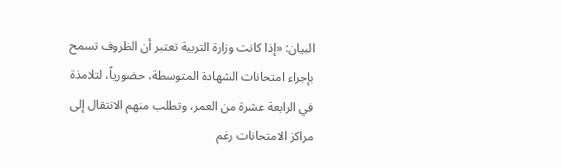البيان: «إذا كانت وزارة التربية تعتبر أن الظروف تسمح بإجراء امتحانات الشهادة المتوسطة، حضورياً، لتلامذة في الرابعة عشرة من العمر، وتطلب منهم الانتقال إلى مراكز الامتحانات رغم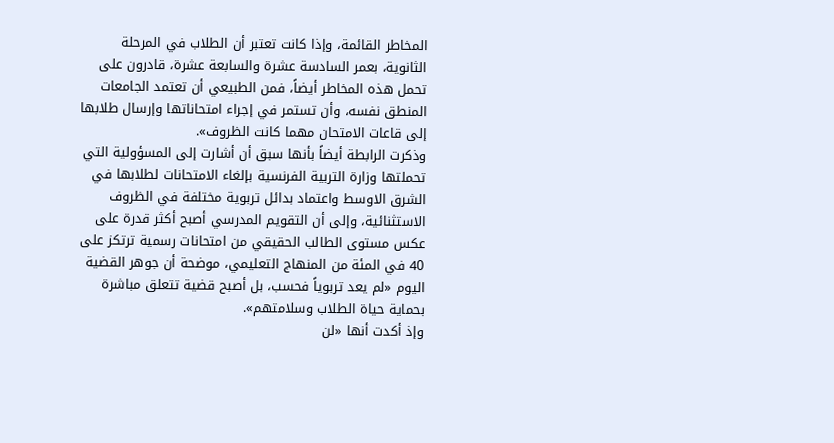المخاطر القائمة، وإذا كانت تعتبر أن الطلاب في المرحلة الثانوية، بعمر السادسة عشرة والسابعة عشرة، قادرون على تحمل هذه المخاطر أيضاً، فمن الطبيعي أن تعتمد الجامعات المنطق نفسه، وأن تستمر في إجراء امتحاناتها وإرسال طلابها إلى قاعات الامتحان مهما كانت الظروف».
وذكرت الرابطة أيضاً بأنها سبق أن أشارت إلى المسؤولية التي تحملتها وزارة التربية الفرنسية بإلغاء الامتحانات لطلابها في الشرق الاوسط واعتماد بدائل تربوية مختلفة في الظروف الاستثنائية، وإلى أن التقويم المدرسي أصبح أكثر قدرة على عكس مستوى الطالب الحقيقي من امتحانات رسمية ترتكز على 40 في المئة من المنهاج التعليمي، موضحة أن جوهر القضية اليوم «لم يعد تربوياً فحسب، بل أصبح قضية تتعلق مباشرة بحماية حياة الطلاب وسلامتهم».
وإذ أكدت أنها «لن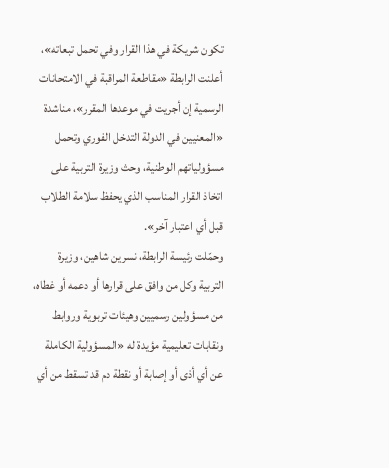تكون شريكة في هذا القرار وفي تحمل تبعاته»، أعلنت الرابطة «مقاطعة المراقبة في الامتحانات الرسمية إن أجريت في موعدها المقرر»، مناشدة «المعنيين في الدولة التدخل الفوري وتحمل مسؤولياتهم الوطنية، وحث وزيرة التربية على اتخاذ القرار المناسب الذي يحفظ سلامة الطلاب قبل أي اعتبار آخر».
وحمّلت رئيسة الرابطة، نسرين شاهين، وزيرة التربية وكل من وافق على قرارها أو دعمه أو غطاه، من مسؤولين رسميين وهيئات تربوية وروابط ونقابات تعليمية مؤيدة له «المسؤولية الكاملة عن أي أذى أو إصابة أو نقطة دم قد تسقط من أي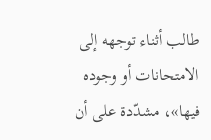طالب أثناء توجهه إلى الامتحانات أو وجوده فيها»، مشدّدة على أن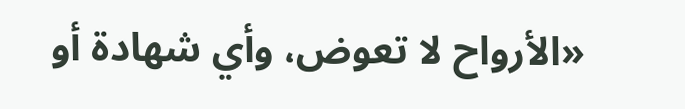«الأرواح لا تعوض، وأي شهادة أو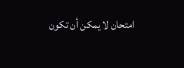امتحان لا يمكن أن تكون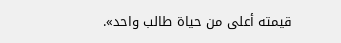قيمته أعلى من حياة طالب واحد».